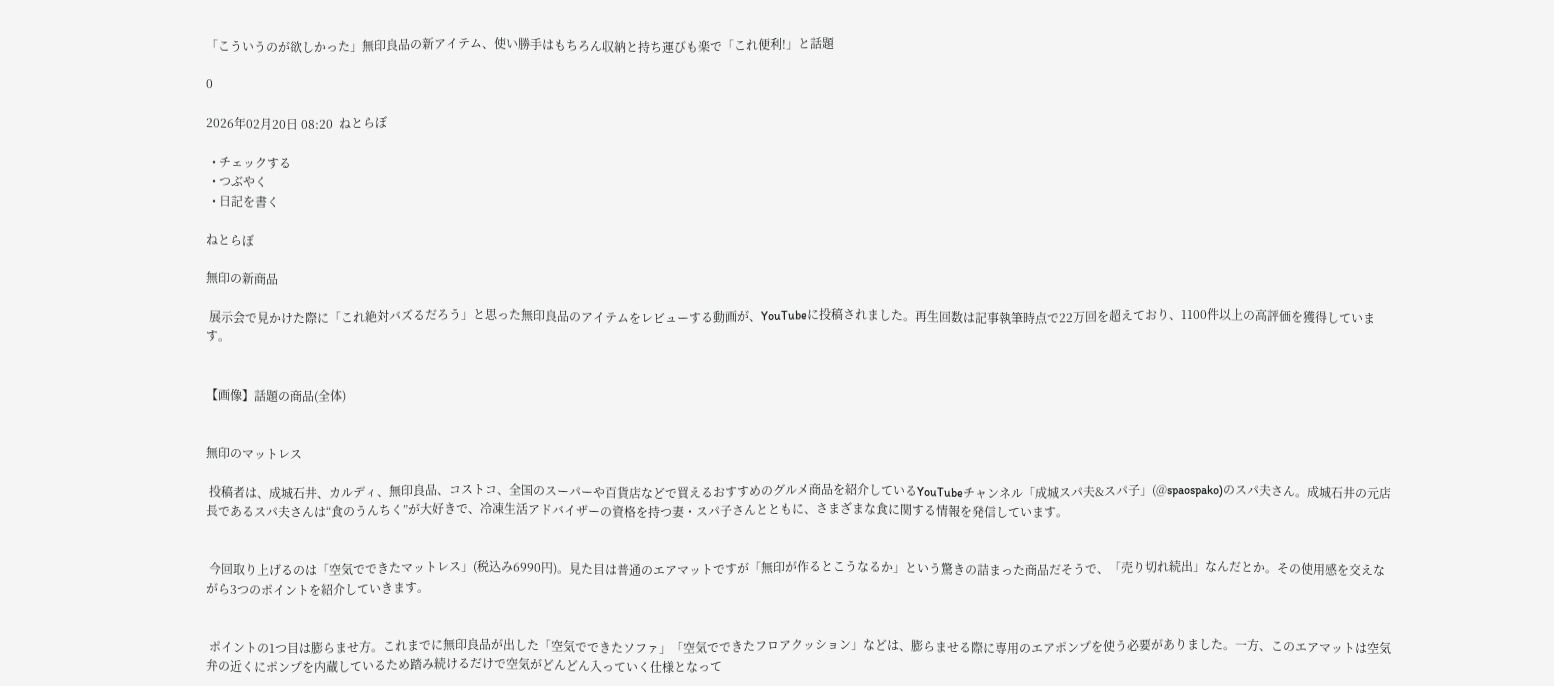「こういうのが欲しかった」無印良品の新アイテム、使い勝手はもちろん収納と持ち運びも楽で「これ便利!」と話題

0

2026年02月20日 08:20  ねとらぼ

  • チェックする
  • つぶやく
  • 日記を書く

ねとらぼ

無印の新商品

 展示会で見かけた際に「これ絶対バズるだろう」と思った無印良品のアイテムをレビューする動画が、YouTubeに投稿されました。再生回数は記事執筆時点で22万回を超えており、1100件以上の高評価を獲得しています。


【画像】話題の商品(全体)


無印のマットレス

 投稿者は、成城石井、カルディ、無印良品、コストコ、全国のスーパーや百貨店などで買えるおすすめのグルメ商品を紹介しているYouTubeチャンネル「成城スパ夫&スパ子」(@spaospako)のスパ夫さん。成城石井の元店長であるスパ夫さんは“食のうんちく”が大好きで、冷凍生活アドバイザーの資格を持つ妻・スパ子さんとともに、さまざまな食に関する情報を発信しています。


 今回取り上げるのは「空気でできたマットレス」(税込み6990円)。見た目は普通のエアマットですが「無印が作るとこうなるか」という驚きの詰まった商品だそうで、「売り切れ続出」なんだとか。その使用感を交えながら3つのポイントを紹介していきます。


 ポイントの1つ目は膨らませ方。これまでに無印良品が出した「空気でできたソファ」「空気でできたフロアクッション」などは、膨らませる際に専用のエアポンプを使う必要がありました。一方、このエアマットは空気弁の近くにポンプを内蔵しているため踏み続けるだけで空気がどんどん入っていく仕様となって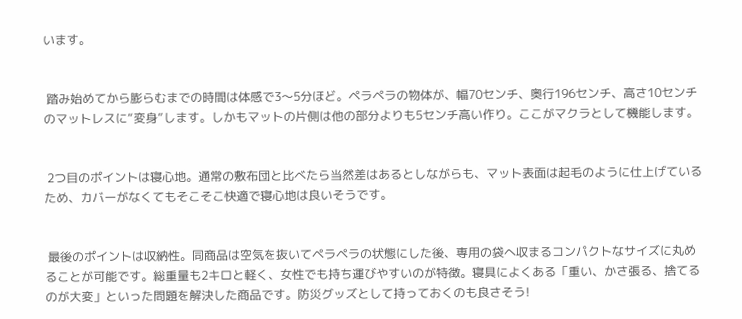います。


 踏み始めてから膨らむまでの時間は体感で3〜5分ほど。ペラペラの物体が、幅70センチ、奥行196センチ、高さ10センチのマットレスに“変身”します。しかもマットの片側は他の部分よりも5センチ高い作り。ここがマクラとして機能します。


 2つ目のポイントは寝心地。通常の敷布団と比べたら当然差はあるとしながらも、マット表面は起毛のように仕上げているため、カバーがなくてもそこそこ快適で寝心地は良いそうです。


 最後のポイントは収納性。同商品は空気を抜いてペラペラの状態にした後、専用の袋へ収まるコンパクトなサイズに丸めることが可能です。総重量も2キロと軽く、女性でも持ち運びやすいのが特徴。寝具によくある「重い、かさ張る、捨てるのが大変」といった問題を解決した商品です。防災グッズとして持っておくのも良さそう!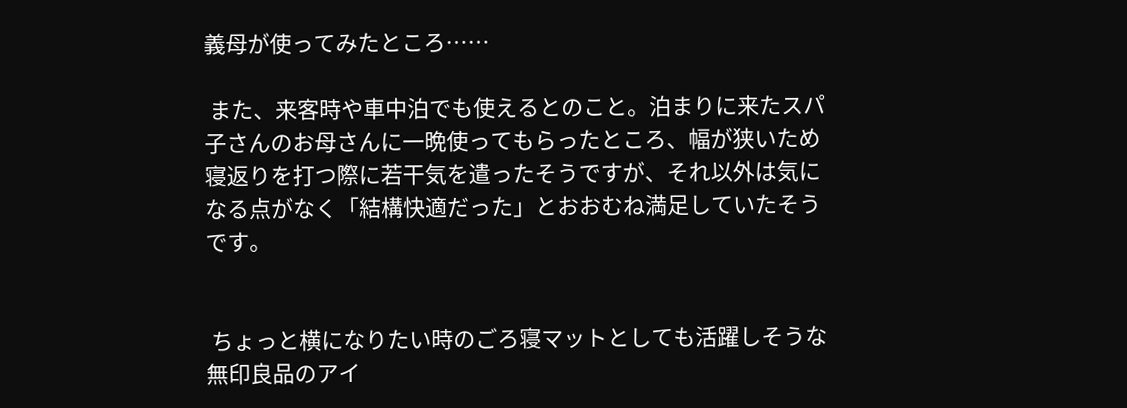義母が使ってみたところ……

 また、来客時や車中泊でも使えるとのこと。泊まりに来たスパ子さんのお母さんに一晩使ってもらったところ、幅が狭いため寝返りを打つ際に若干気を遣ったそうですが、それ以外は気になる点がなく「結構快適だった」とおおむね満足していたそうです。


 ちょっと横になりたい時のごろ寝マットとしても活躍しそうな無印良品のアイ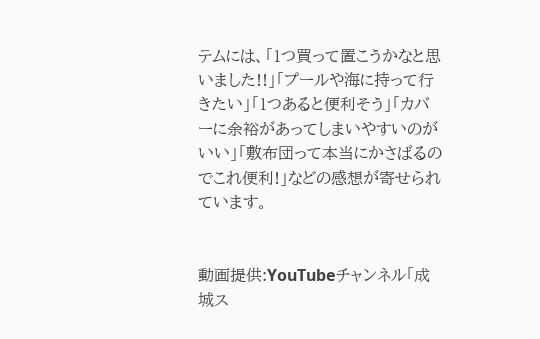テムには、「1つ買って置こうかなと思いました!!」「プールや海に持って行きたい」「1つあると便利そう」「カバーに余裕があってしまいやすいのがいい」「敷布団って本当にかさばるのでこれ便利!」などの感想が寄せられています。


動画提供:YouTubeチャンネル「成城ス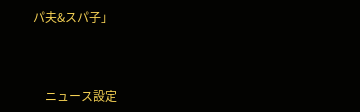パ夫&スパ子」



    ニュース設定